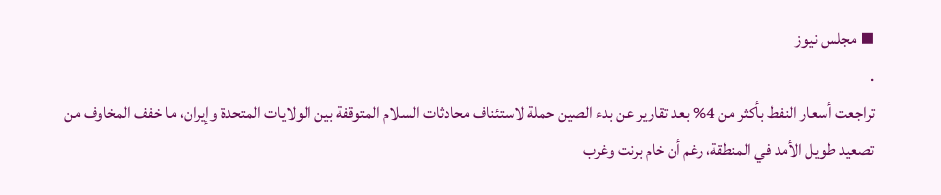▪ مجلس نيوز
.
تراجعت أسعار النفط بأكثر من 4% بعد تقارير عن بدء الصين حملة لاستئناف محادثات السلام المتوقفة بين الولايات المتحدة وإيران، ما خفف المخاوف من تصعيد طويل الأمد في المنطقة، رغم أن خام برنت وغرب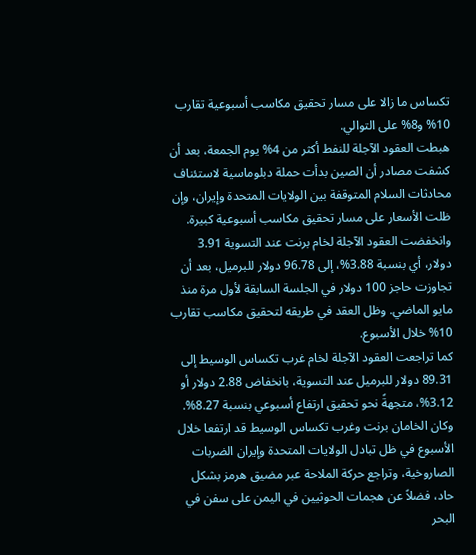تكساس ما زالا على مسار تحقيق مكاسب أسبوعية تقارب 10% و8% على التوالي.
هبطت العقود الآجلة للنفط أكثر من 4% يوم الجمعة، بعد أن كشفت مصادر أن الصين بدأت حملة دبلوماسية لاستئناف محادثات السلام المتوقفة بين الولايات المتحدة وإيران، وإن ظلت الأسعار على مسار تحقيق مكاسب أسبوعية كبيرة.
وانخفضت العقود الآجلة لخام برنت عند التسوية 3.91 دولار، أي بنسبة 3.88%، إلى 96.78 دولار للبرميل، بعد أن تجاوزت حاجز 100 دولار في الجلسة السابقة لأول مرة منذ مايو الماضي. وظل العقد في طريقه لتحقيق مكاسب تقارب 10% خلال الأسبوع.
كما تراجعت العقود الآجلة لخام غرب تكساس الوسيط إلى 89.31 دولار للبرميل عند التسوية، بانخفاض 2.88 دولار أو 3.12%، متجهةً نحو تحقيق ارتفاع أسبوعي بنسبة 8.27%.
وكان الخامان برنت وغرب تكساس الوسيط قد ارتفعا خلال الأسبوع في ظل تبادل الولايات المتحدة وإيران الضربات الصاروخية، وتراجع حركة الملاحة عبر مضيق هرمز بشكل حاد، فضلاً عن هجمات الحوثيين في اليمن على سفن في البحر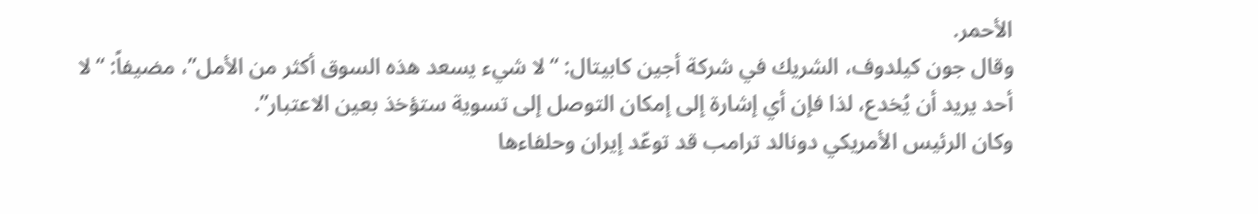الأحمر.
وقال جون كيلدوف، الشريك في شركة أجين كابيتال: “لا شيء يسعد هذه السوق أكثر من الأمل”، مضيفاً: “لا أحد يريد أن يُخدع، لذا فإن أي إشارة إلى إمكان التوصل إلى تسوية ستؤخذ بعين الاعتبار”.
وكان الرئيس الأمريكي دونالد ترامب قد توعّد إيران وحلفاءها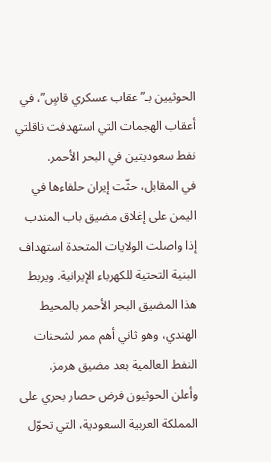الحوثيين بـ”عقاب عسكري قاسٍ”، في أعقاب الهجمات التي استهدفت ناقلتي نفط سعوديتين في البحر الأحمر.
في المقابل، حثّت إيران حلفاءها في اليمن على إغلاق مضيق باب المندب إذا واصلت الولايات المتحدة استهداف البنية التحتية للكهرباء الإيرانية. ويربط هذا المضيق البحر الأحمر بالمحيط الهندي، وهو ثاني أهم ممر لشحنات النفط العالمية بعد مضيق هرمز.
وأعلن الحوثيون فرض حصار بحري على المملكة العربية السعودية، التي تحوّل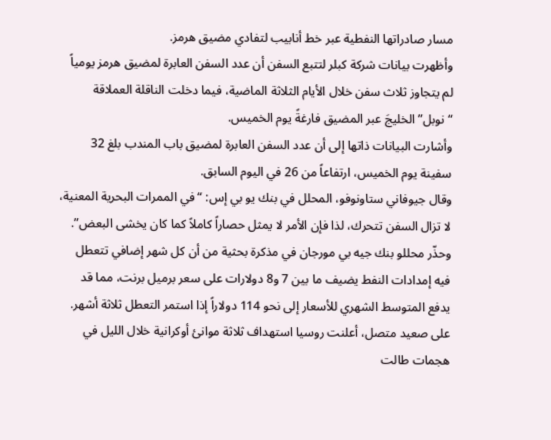مسار صادراتها النفطية عبر خط أنابيب لتفادي مضيق هرمز.
وأظهرت بيانات شركة كبلر لتتبع السفن أن عدد السفن العابرة لمضيق هرمز يومياً لم يتجاوز ثلاث سفن خلال الأيام الثلاثة الماضية، فيما دخلت الناقلة العملاقة “نوبل” الخليجَ عبر المضيق فارغةً يوم الخميس.
وأشارت البيانات ذاتها إلى أن عدد السفن العابرة لمضيق باب المندب بلغ 32 سفينة يوم الخميس، ارتفاعاً من 26 في اليوم السابق.
وقال جيوفاني ستاونوفو، المحلل في بنك يو بي إس: “في الممرات البحرية المعنية، لا تزال السفن تتحرك، لذا فإن الأمر لا يمثل حصاراً كاملاً كما كان يخشى البعض”.
وحذّر محللو بنك جيه بي مورجان في مذكرة بحثية من أن كل شهر إضافي تتعطل فيه إمدادات النفط يضيف ما بين 7 و8 دولارات على سعر برميل برنت، مما قد يدفع المتوسط الشهري للأسعار إلى نحو 114 دولاراً إذا استمر التعطل ثلاثة أشهر.
على صعيد متصل، أعلنت روسيا استهداف ثلاثة موانئ أوكرانية خلال الليل في هجمات طالت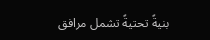بنيةً تحتيةً تشمل مرافق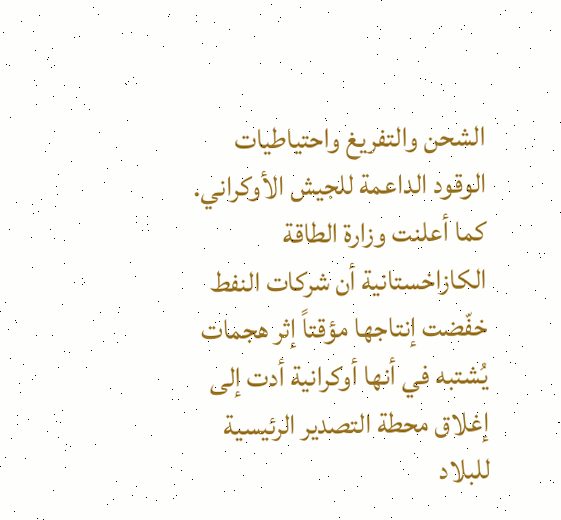الشحن والتفريغ واحتياطيات الوقود الداعمة للجيش الأوكراني. كما أعلنت وزارة الطاقة الكازاخستانية أن شركات النفط خفّضت إنتاجها مؤقتاً إثر هجمات يُشتبه في أنها أوكرانية أدت إلى إغلاق محطة التصدير الرئيسية للبلاد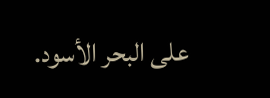على البحر الأسود.